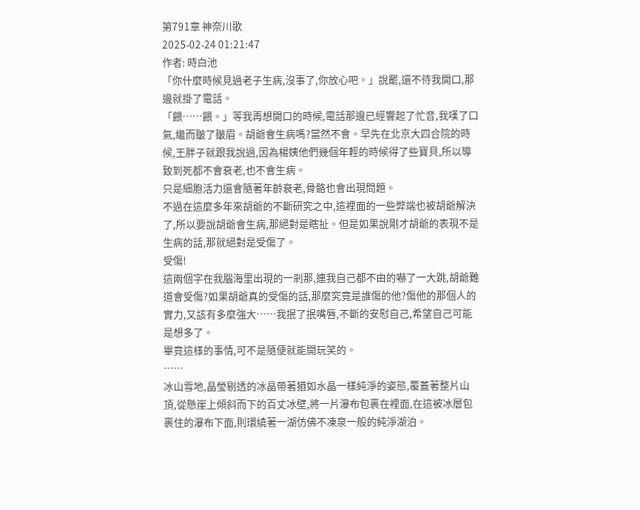第791章 神奈川歌
2025-02-24 01:21:47
作者: 時白池
「你什麼時候見過老子生病,沒事了,你放心吧。」說罷,還不待我開口,那邊就掛了電話。
「餵……餵。」等我再想開口的時候,電話那邊已經響起了忙音,我嘆了口氣,繼而皺了皺眉。胡爺會生病嗎?當然不會。早先在北京大四合院的時候,王胖子就跟我說過,因為楊姨他們幾個年輕的時候得了些寶貝,所以導致到死都不會衰老,也不會生病。
只是細胞活力還會隨著年齡衰老,骨骼也會出現問題。
不過在這麼多年來胡爺的不斷研究之中,這裡面的一些弊端也被胡爺解決了,所以要說胡爺會生病,那絕對是瞎扯。但是如果說剛才胡爺的表現不是生病的話,那就絕對是受傷了。
受傷!
這兩個字在我腦海里出現的一剎那,連我自己都不由的嚇了一大跳,胡爺難道會受傷?如果胡爺真的受傷的話,那麼究竟是誰傷的他?傷他的那個人的實力,又該有多麼強大……我抿了抿嘴唇,不斷的安慰自己,希望自己可能是想多了。
畢竟這樣的事情,可不是隨便就能開玩笑的。
……
冰山雪地,晶瑩剔透的冰晶帶著猶如水晶一樣純淨的姿態,覆蓋著整片山頂,從懸崖上傾斜而下的百丈冰壁,將一片瀑布包裹在裡面,在這被冰層包裹住的瀑布下面,則環繞著一湖仿佛不凍泉一般的純淨湖泊。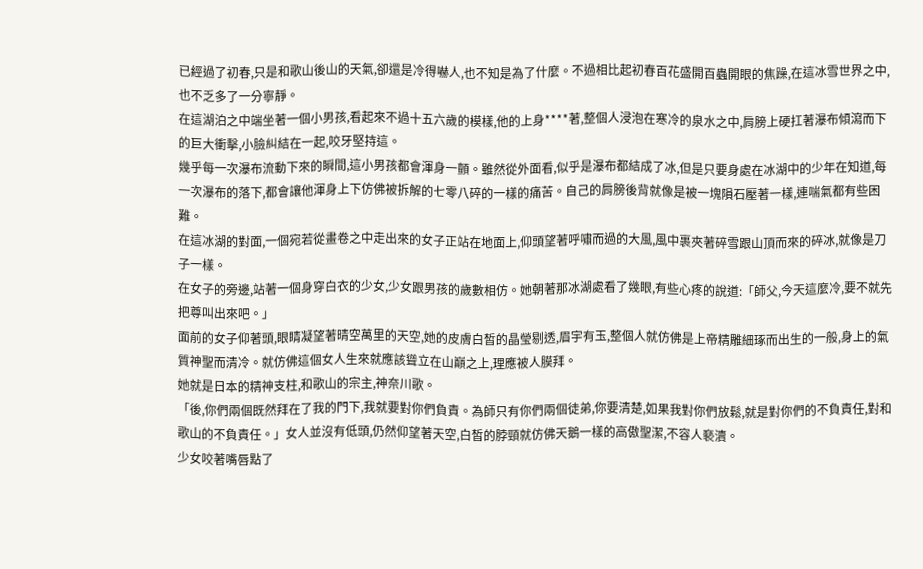已經過了初春,只是和歌山後山的天氣,卻還是冷得嚇人,也不知是為了什麼。不過相比起初春百花盛開百蟲開眼的焦躁,在這冰雪世界之中,也不乏多了一分寧靜。
在這湖泊之中端坐著一個小男孩,看起來不過十五六歲的模樣,他的上身****著,整個人浸泡在寒冷的泉水之中,肩膀上硬扛著瀑布傾瀉而下的巨大衝擊,小臉糾結在一起,咬牙堅持這。
幾乎每一次瀑布流動下來的瞬間,這小男孩都會渾身一顫。雖然從外面看,似乎是瀑布都結成了冰,但是只要身處在冰湖中的少年在知道,每一次瀑布的落下,都會讓他渾身上下仿佛被拆解的七零八碎的一樣的痛苦。自己的肩膀後背就像是被一塊隕石壓著一樣,連喘氣都有些困難。
在這冰湖的對面,一個宛若從畫卷之中走出來的女子正站在地面上,仰頭望著呼嘯而過的大風,風中裹夾著碎雪跟山頂而來的碎冰,就像是刀子一樣。
在女子的旁邊,站著一個身穿白衣的少女,少女跟男孩的歲數相仿。她朝著那冰湖處看了幾眼,有些心疼的說道:「師父,今天這麼冷,要不就先把尊叫出來吧。」
面前的女子仰著頭,眼睛凝望著晴空萬里的天空,她的皮膚白皙的晶瑩剔透,眉宇有玉,整個人就仿佛是上帝精雕細琢而出生的一般,身上的氣質神聖而清冷。就仿佛這個女人生來就應該聳立在山巔之上,理應被人膜拜。
她就是日本的精神支柱,和歌山的宗主,神奈川歌。
「後,你們兩個既然拜在了我的門下,我就要對你們負責。為師只有你們兩個徒弟,你要清楚,如果我對你們放鬆,就是對你們的不負責任,對和歌山的不負責任。」女人並沒有低頭,仍然仰望著天空,白皙的脖頸就仿佛天鵝一樣的高傲聖潔,不容人褻瀆。
少女咬著嘴唇點了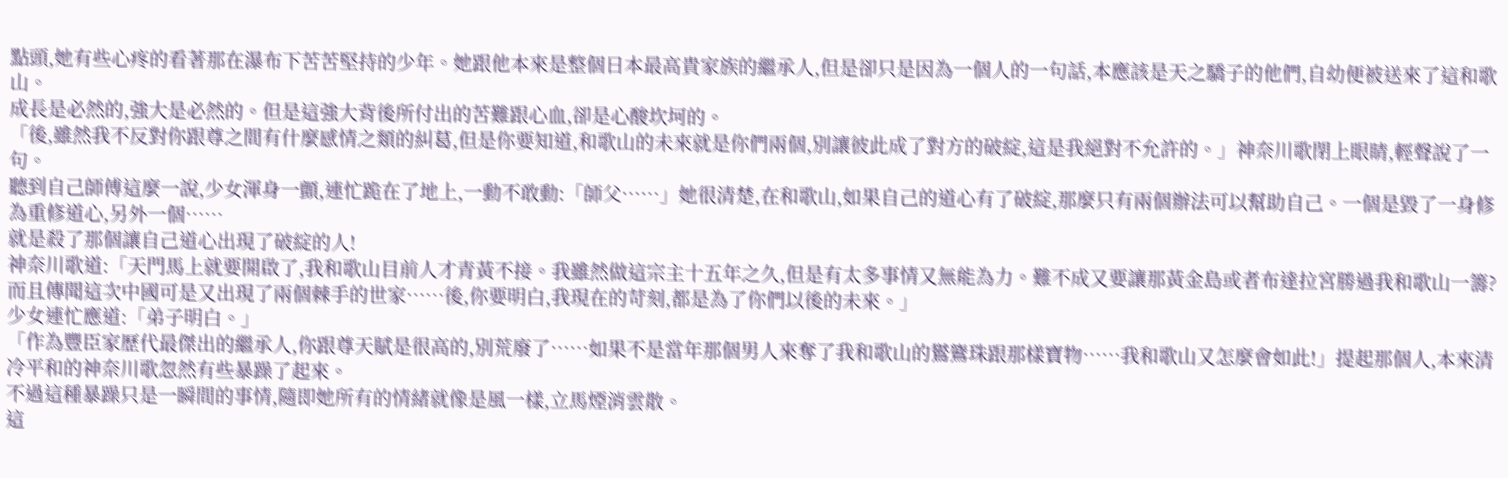點頭,她有些心疼的看著那在瀑布下苦苦堅持的少年。她跟他本來是整個日本最高貴家族的繼承人,但是卻只是因為一個人的一句話,本應該是天之驕子的他們,自幼便被送來了這和歌山。
成長是必然的,強大是必然的。但是這強大背後所付出的苦難跟心血,卻是心酸坎坷的。
「後,雖然我不反對你跟尊之間有什麼感情之類的糾葛,但是你要知道,和歌山的未來就是你們兩個,別讓彼此成了對方的破綻,這是我絕對不允許的。」神奈川歌閉上眼睛,輕聲說了一句。
聽到自己師傅這麼一說,少女渾身一顫,連忙跪在了地上,一動不敢動:「師父……」她很清楚,在和歌山,如果自己的道心有了破綻,那麼只有兩個辦法可以幫助自己。一個是毀了一身修為重修道心,另外一個……
就是殺了那個讓自己道心出現了破綻的人!
神奈川歌道:「天門馬上就要開啟了,我和歌山目前人才青黃不接。我雖然做這宗主十五年之久,但是有太多事情又無能為力。難不成又要讓那黃金島或者布達拉宮勝過我和歌山一籌?而且傳聞這次中國可是又出現了兩個棘手的世家……後,你要明白,我現在的苛刻,都是為了你們以後的未來。」
少女連忙應道:「弟子明白。」
「作為豐臣家歷代最傑出的繼承人,你跟尊天賦是很高的,別荒廢了……如果不是當年那個男人來奪了我和歌山的鸑鷟珠跟那樣寶物……我和歌山又怎麼會如此!」提起那個人,本來清冷平和的神奈川歌忽然有些暴躁了起來。
不過這種暴躁只是一瞬間的事情,隨即她所有的情緒就像是風一樣,立馬煙消雲散。
這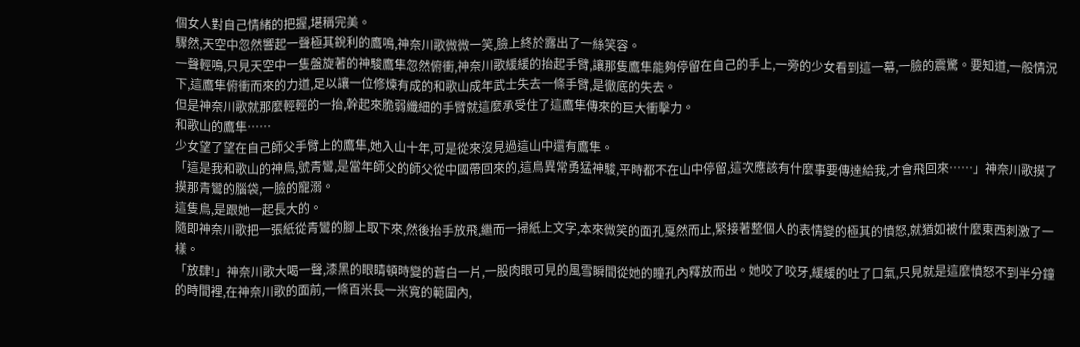個女人對自己情緒的把握,堪稱完美。
驟然,天空中忽然響起一聲極其銳利的鷹鳴,神奈川歌微微一笑,臉上終於露出了一絲笑容。
一聲輕鳴,只見天空中一隻盤旋著的神駿鷹隼忽然俯衝,神奈川歌緩緩的抬起手臂,讓那隻鷹隼能夠停留在自己的手上,一旁的少女看到這一幕,一臉的震驚。要知道,一般情況下,這鷹隼俯衝而來的力道,足以讓一位修煉有成的和歌山成年武士失去一條手臂,是徹底的失去。
但是神奈川歌就那麼輕輕的一抬,幹起來脆弱纖細的手臂就這麼承受住了這鷹隼傳來的巨大衝擊力。
和歌山的鷹隼……
少女望了望在自己師父手臂上的鷹隼,她入山十年,可是從來沒見過這山中還有鷹隼。
「這是我和歌山的神鳥,號青鸞,是當年師父的師父從中國帶回來的,這鳥異常勇猛神駿,平時都不在山中停留,這次應該有什麼事要傳達給我,才會飛回來……」神奈川歌摸了摸那青鸞的腦袋,一臉的寵溺。
這隻鳥,是跟她一起長大的。
隨即神奈川歌把一張紙從青鸞的腳上取下來,然後抬手放飛,繼而一掃紙上文字,本來微笑的面孔戛然而止,緊接著整個人的表情變的極其的憤怒,就猶如被什麼東西刺激了一樣。
「放肆!」神奈川歌大喝一聲,漆黑的眼睛頓時變的蒼白一片,一股肉眼可見的風雪瞬間從她的瞳孔內釋放而出。她咬了咬牙,緩緩的吐了口氣,只見就是這麼憤怒不到半分鐘的時間裡,在神奈川歌的面前,一條百米長一米寬的範圍內,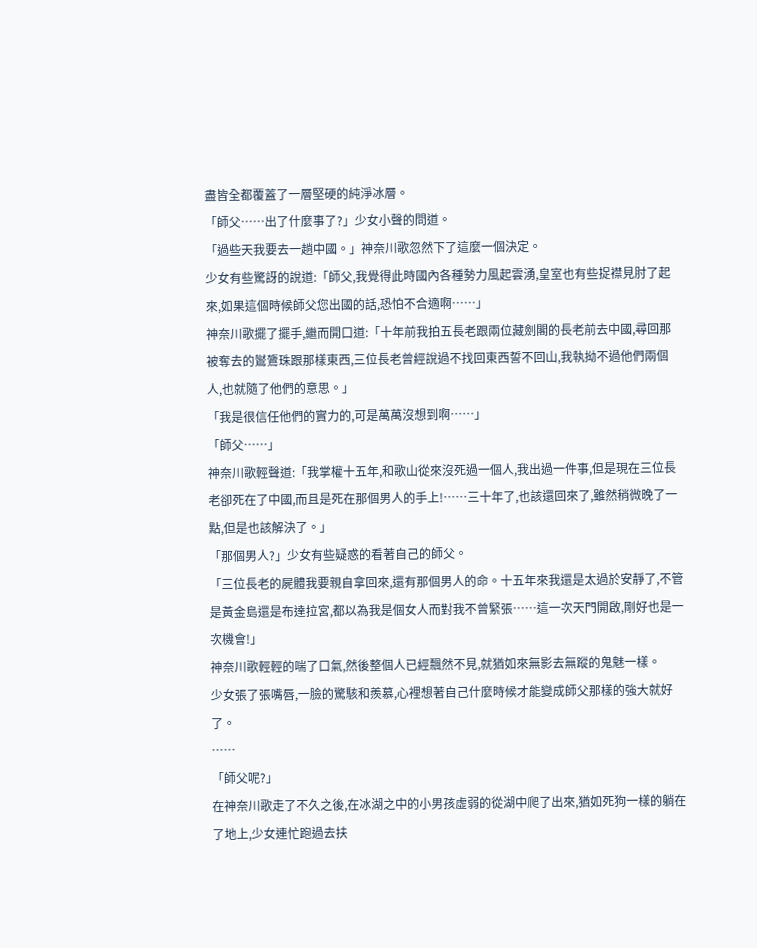盡皆全都覆蓋了一層堅硬的純淨冰層。
「師父……出了什麼事了?」少女小聲的問道。
「過些天我要去一趟中國。」神奈川歌忽然下了這麼一個決定。
少女有些驚訝的說道:「師父,我覺得此時國內各種勢力風起雲湧,皇室也有些捉襟見肘了起來,如果這個時候師父您出國的話,恐怕不合適啊……」
神奈川歌擺了擺手,繼而開口道:「十年前我拍五長老跟兩位藏劍閣的長老前去中國,尋回那被奪去的鸑鷟珠跟那樣東西,三位長老曾經說過不找回東西誓不回山,我執拗不過他們兩個人,也就隨了他們的意思。」
「我是很信任他們的實力的,可是萬萬沒想到啊……」
「師父……」
神奈川歌輕聲道:「我掌權十五年,和歌山從來沒死過一個人,我出過一件事,但是現在三位長老卻死在了中國,而且是死在那個男人的手上!……三十年了,也該還回來了,雖然稍微晚了一點,但是也該解決了。」
「那個男人?」少女有些疑惑的看著自己的師父。
「三位長老的屍體我要親自拿回來,還有那個男人的命。十五年來我還是太過於安靜了,不管是黃金島還是布達拉宮,都以為我是個女人而對我不曾緊張……這一次天門開啟,剛好也是一次機會!」
神奈川歌輕輕的喘了口氣,然後整個人已經飄然不見,就猶如來無影去無蹤的鬼魅一樣。
少女張了張嘴唇,一臉的驚駭和羨慕,心裡想著自己什麼時候才能變成師父那樣的強大就好了。
……
「師父呢?」
在神奈川歌走了不久之後,在冰湖之中的小男孩虛弱的從湖中爬了出來,猶如死狗一樣的躺在了地上,少女連忙跑過去扶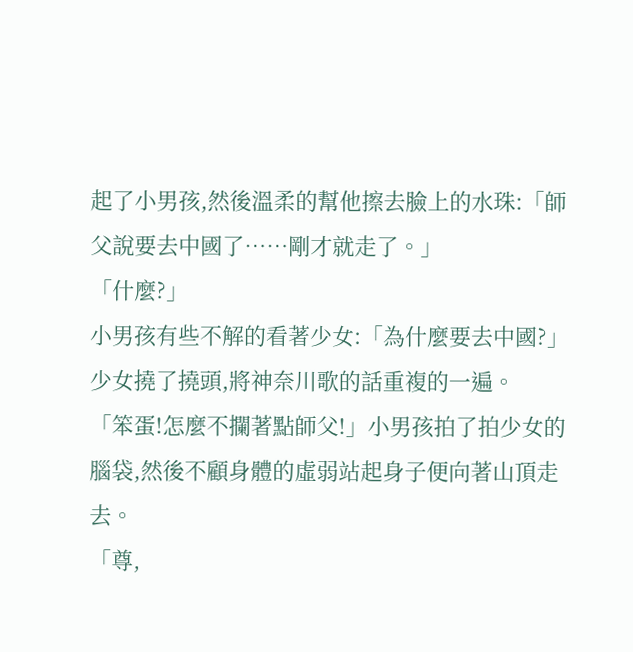起了小男孩,然後溫柔的幫他擦去臉上的水珠:「師父說要去中國了……剛才就走了。」
「什麼?」
小男孩有些不解的看著少女:「為什麼要去中國?」
少女撓了撓頭,將神奈川歌的話重複的一遍。
「笨蛋!怎麼不攔著點師父!」小男孩拍了拍少女的腦袋,然後不顧身體的虛弱站起身子便向著山頂走去。
「尊,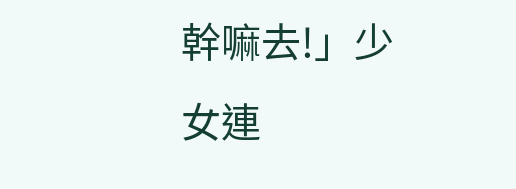幹嘛去!」少女連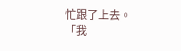忙跟了上去。
「我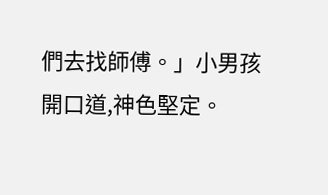們去找師傅。」小男孩開口道,神色堅定。